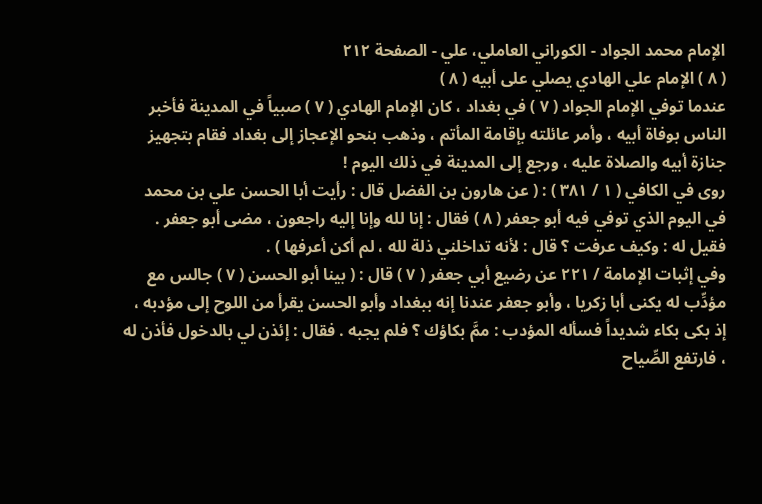الإمام محمد الجواد - الكوراني العاملي، علي - الصفحة ٢١٢
( ٨ ) الإمام علي الهادي يصلي على أبيه ( ٨ )
عندما توفي الإمام الجواد ( ٧ ) في بغداد ، كان الإمام الهادي ( ٧ ) صبياً في المدينة فأخبر الناس بوفاة أبيه ، وأمر عائلته بإقامة المأتم ، وذهب بنحو الإعجاز إلى بغداد فقام بتجهيز جنازة أبيه والصلاة عليه ، ورجع إلى المدينة في ذلك اليوم !
روى في الكافي ( ١ / ٣٨١ ) : ( عن هارون بن الفضل قال : رأيت أبا الحسن علي بن محمد في اليوم الذي توفي فيه أبو جعفر ( ٨ ) فقال : إنا لله وإنا إليه راجعون ، مضى أبو جعفر . فقيل له : وكيف عرفت ؟ قال : لأنه تداخلني ذلة لله ، لم أكن أعرفها ) .
وفي إثبات الإمامة / ٢٢١ عن رضيع أبي جعفر ( ٧ ) قال : ( بينا أبو الحسن ( ٧ ) جالس مع مؤدِّب له يكنى أبا زكريا ، وأبو جعفر عندنا إنه ببغداد وأبو الحسن يقرأ من اللوح إلى مؤدبه ، إذ بكى بكاء شديداً فسأله المؤدب : ممَّ بكاؤك ؟ فلم يجبه . فقال : إئذن لي بالدخول فأذن له ، فارتفع الصِّياح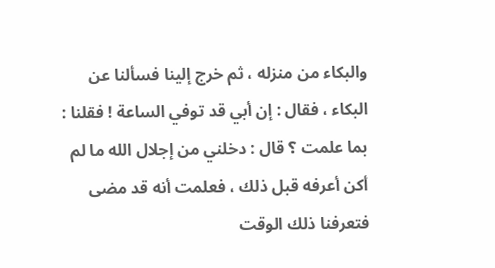والبكاء من منزله ، ثم خرج إلينا فسألنا عن البكاء ، فقال : إن أبي قد توفي الساعة ! فقلنا : بما علمت ؟ قال : دخلني من إجلال الله ما لم أكن أعرفه قبل ذلك ، فعلمت أنه قد مضى فتعرفنا ذلك الوقت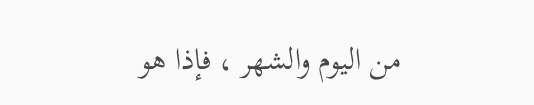من اليوم والشهر ، فإذا هو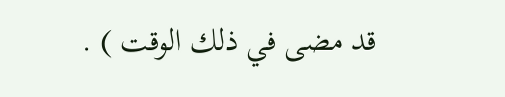قد مضى في ذلك الوقت ) .